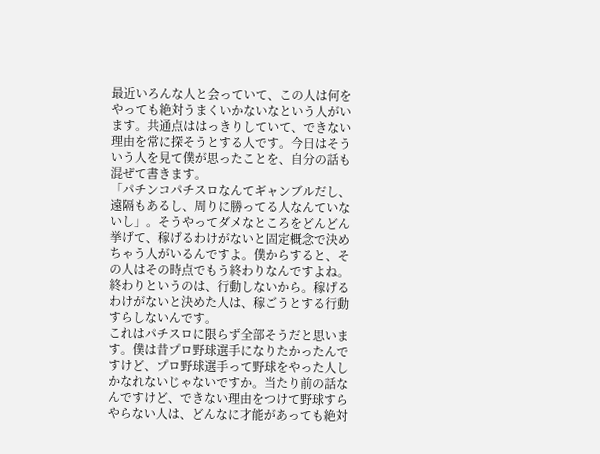最近いろんな人と会っていて、この人は何をやっても絶対うまくいかないなという人がいます。共通点ははっきりしていて、できない理由を常に探そうとする人です。今日はそういう人を見て僕が思ったことを、自分の話も混ぜて書きます。
「パチンコパチスロなんてギャンブルだし、遠隔もあるし、周りに勝ってる人なんていないし」。そうやってダメなところをどんどん挙げて、稼げるわけがないと固定概念で決めちゃう人がいるんですよ。僕からすると、その人はその時点でもう終わりなんですよね。終わりというのは、行動しないから。稼げるわけがないと決めた人は、稼ごうとする行動すらしないんです。
これはパチスロに限らず全部そうだと思います。僕は昔プロ野球選手になりたかったんですけど、プロ野球選手って野球をやった人しかなれないじゃないですか。当たり前の話なんですけど、できない理由をつけて野球すらやらない人は、どんなに才能があっても絶対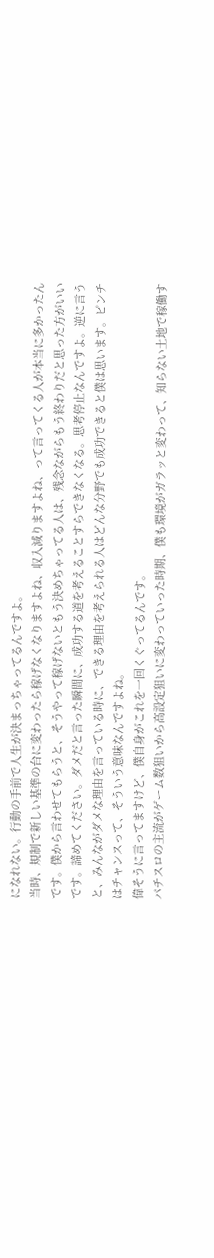になれない。行動の手前で人生が決まっちゃってるんですよ。
当時、規制で新しい基準の台に変わったら稼げなくなりますよね、収入減りますよね、って言ってくる人が本当に多かったんです。僕から言わせてもらうと、そうやって稼げないともう決めちゃってる人は、残念ながらもう終わりだと思った方がいいです。諦めてください。ダメだと言った瞬間に、成功する道を考えることすらできなくなる。思考停止なんですよ。逆に言うと、みんながダメな理由を言っている時に、できる理由を考えられる人はどんな分野でも成功できると僕は思います。ピンチはチャンスって、そういう意味なんですよね。
偉そうに言ってますけど、僕自身がこれを一回くぐってるんです。
パチスロの主流がゲーム数狙いから高設定狙いに変わっていった時期、僕も環境がガラッと変わって、知らない土地で稼働す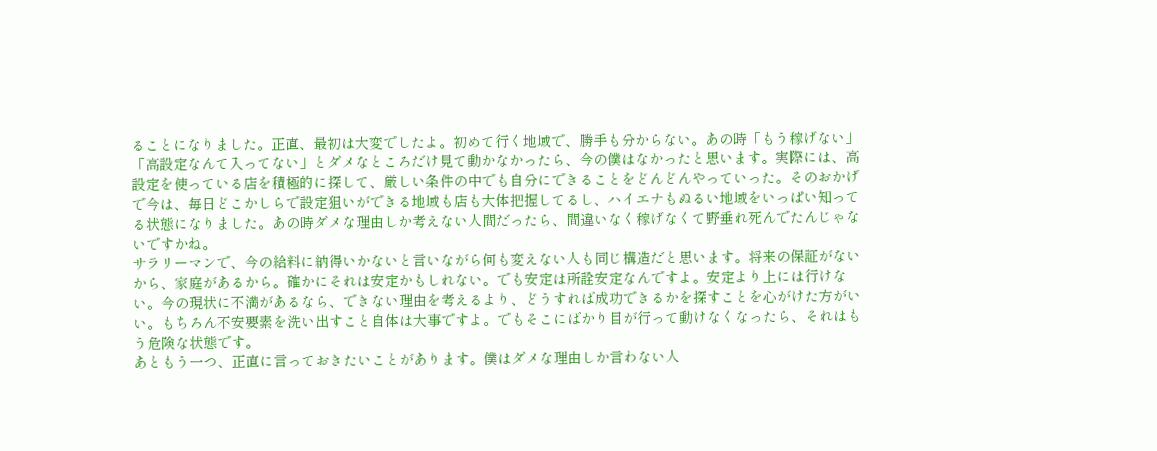ることになりました。正直、最初は大変でしたよ。初めて行く地域で、勝手も分からない。あの時「もう稼げない」「高設定なんて入ってない」とダメなところだけ見て動かなかったら、今の僕はなかったと思います。実際には、高設定を使っている店を積極的に探して、厳しい条件の中でも自分にできることをどんどんやっていった。そのおかげで今は、毎日どこかしらで設定狙いができる地域も店も大体把握してるし、ハイエナもぬるい地域をいっぱい知ってる状態になりました。あの時ダメな理由しか考えない人間だったら、間違いなく稼げなくて野垂れ死んでたんじゃないですかね。
サラリーマンで、今の給料に納得いかないと言いながら何も変えない人も同じ構造だと思います。将来の保証がないから、家庭があるから。確かにそれは安定かもしれない。でも安定は所詮安定なんですよ。安定より上には行けない。今の現状に不満があるなら、できない理由を考えるより、どうすれば成功できるかを探すことを心がけた方がいい。もちろん不安要素を洗い出すこと自体は大事ですよ。でもそこにばかり目が行って動けなくなったら、それはもう危険な状態です。
あともう一つ、正直に言っておきたいことがあります。僕はダメな理由しか言わない人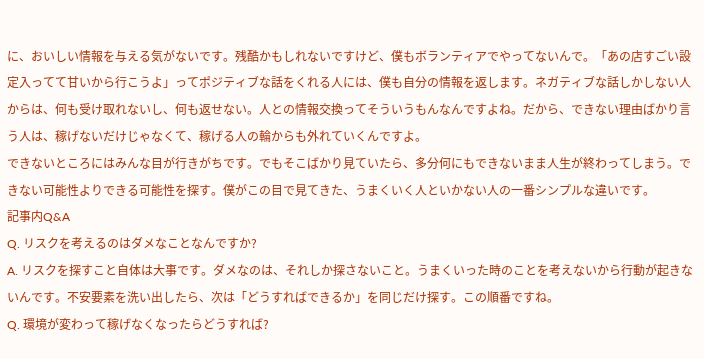に、おいしい情報を与える気がないです。残酷かもしれないですけど、僕もボランティアでやってないんで。「あの店すごい設定入ってて甘いから行こうよ」ってポジティブな話をくれる人には、僕も自分の情報を返します。ネガティブな話しかしない人からは、何も受け取れないし、何も返せない。人との情報交換ってそういうもんなんですよね。だから、できない理由ばかり言う人は、稼げないだけじゃなくて、稼げる人の輪からも外れていくんですよ。
できないところにはみんな目が行きがちです。でもそこばかり見ていたら、多分何にもできないまま人生が終わってしまう。できない可能性よりできる可能性を探す。僕がこの目で見てきた、うまくいく人といかない人の一番シンプルな違いです。
記事内Q&A
Q. リスクを考えるのはダメなことなんですか?
A. リスクを探すこと自体は大事です。ダメなのは、それしか探さないこと。うまくいった時のことを考えないから行動が起きないんです。不安要素を洗い出したら、次は「どうすればできるか」を同じだけ探す。この順番ですね。
Q. 環境が変わって稼げなくなったらどうすれば?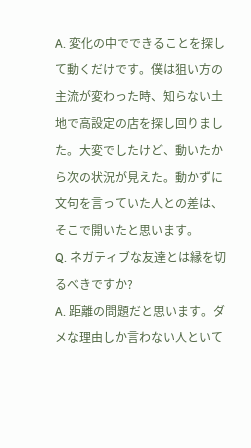A. 変化の中でできることを探して動くだけです。僕は狙い方の主流が変わった時、知らない土地で高設定の店を探し回りました。大変でしたけど、動いたから次の状況が見えた。動かずに文句を言っていた人との差は、そこで開いたと思います。
Q. ネガティブな友達とは縁を切るべきですか?
A. 距離の問題だと思います。ダメな理由しか言わない人といて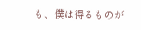も、僕は得るものが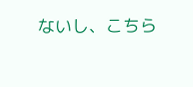ないし、こちら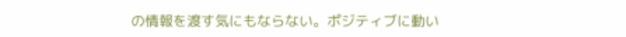の情報を渡す気にもならない。ポジティブに動い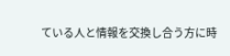ている人と情報を交換し合う方に時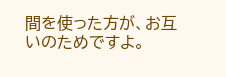間を使った方が、お互いのためですよ。